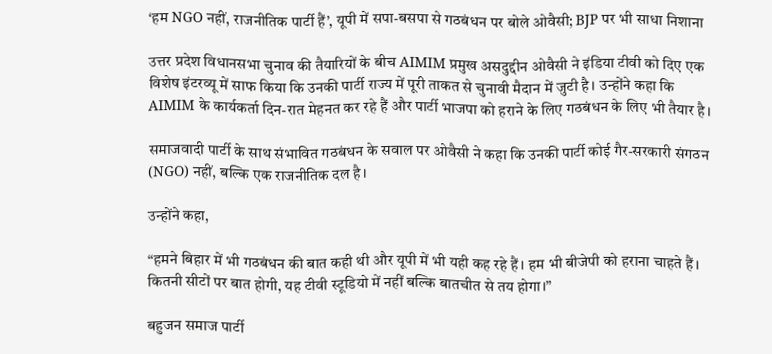‘हम NGO नहीं, राजनीतिक पार्टी हैं’, यूपी में सपा-बसपा से गठबंधन पर बोले ओवैसी; BJP पर भी साधा निशाना

उत्तर प्रदेश विधानसभा चुनाव की तैयारियों के बीच AIMIM प्रमुख असदुद्दीन ओवैसी ने इंडिया टीवी को दिए एक विशेष इंटरव्यू में साफ किया कि उनकी पार्टी राज्य में पूरी ताकत से चुनावी मैदान में जुटी है। उन्होंने कहा कि AIMIM के कार्यकर्ता दिन-रात मेहनत कर रहे हैं और पार्टी भाजपा को हराने के लिए गठबंधन के लिए भी तैयार है।

समाजवादी पार्टी के साथ संभावित गठबंधन के सवाल पर ओवैसी ने कहा कि उनकी पार्टी कोई गैर-सरकारी संगठन (NGO) नहीं, बल्कि एक राजनीतिक दल है।

उन्होंने कहा,

“हमने बिहार में भी गठबंधन की बात कही थी और यूपी में भी यही कह रहे हैं। हम भी बीजेपी को हराना चाहते हैं। कितनी सीटों पर बात होगी, यह टीवी स्टूडियो में नहीं बल्कि बातचीत से तय होगा।”

बहुजन समाज पार्टी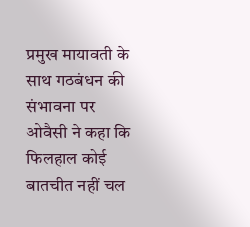प्रमुख मायावती के साथ गठबंधन की संभावना पर ओवैसी ने कहा कि फिलहाल कोई बातचीत नहीं चल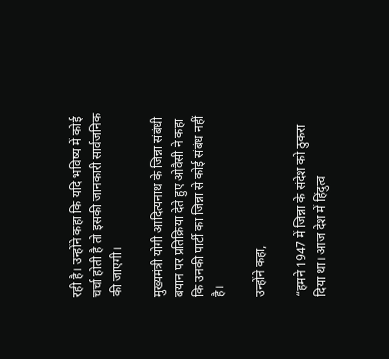रही है। उन्होंने कहा कि यदि भविष्य में कोई चर्चा होती है तो इसकी जानकारी सार्वजनिक की जाएगी।

मुख्यमंत्री योगी आदित्यनाथ के जिन्ना संबंधी बयान पर प्रतिक्रिया देते हुए ओवैसी ने कहा कि उनकी पार्टी का जिन्ना से कोई संबंध नहीं है।

उन्होंने कहा,

“हमने 1947 में जिन्ना के संदेश को ठुकरा दिया था। आज देश में हिंदुत्व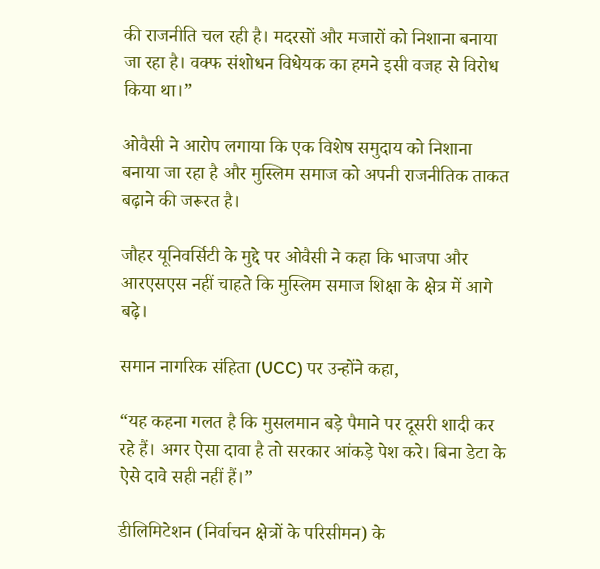की राजनीति चल रही है। मदरसों और मजारों को निशाना बनाया जा रहा है। वक्फ संशोधन विधेयक का हमने इसी वजह से विरोध किया था।”

ओवैसी ने आरोप लगाया कि एक विशेष समुदाय को निशाना बनाया जा रहा है और मुस्लिम समाज को अपनी राजनीतिक ताकत बढ़ाने की जरूरत है।

जौहर यूनिवर्सिटी के मुद्दे पर ओवैसी ने कहा कि भाजपा और आरएसएस नहीं चाहते कि मुस्लिम समाज शिक्षा के क्षेत्र में आगे बढ़े।

समान नागरिक संहिता (UCC) पर उन्होंने कहा,

“यह कहना गलत है कि मुसलमान बड़े पैमाने पर दूसरी शादी कर रहे हैं। अगर ऐसा दावा है तो सरकार आंकड़े पेश करे। बिना डेटा के ऐसे दावे सही नहीं हैं।”

डीलिमिटेशन (निर्वाचन क्षेत्रों के परिसीमन) के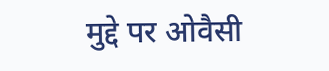मुद्दे पर ओवैसी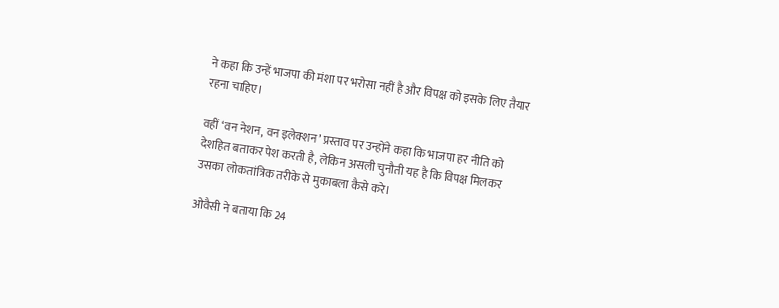ने कहा कि उन्हें भाजपा की मंशा पर भरोसा नहीं है और विपक्ष को इसके लिए तैयार रहना चाहिए।

वहीं ‘वन नेशन, वन इलेक्शन’ प्रस्ताव पर उन्होंने कहा कि भाजपा हर नीति को देशहित बताकर पेश करती है, लेकिन असली चुनौती यह है कि विपक्ष मिलकर उसका लोकतांत्रिक तरीके से मुकाबला कैसे करे।

ओवैसी ने बताया कि 24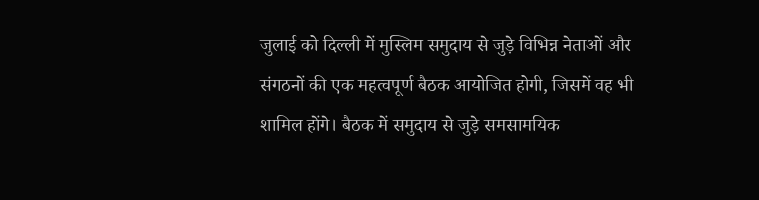जुलाई को दिल्ली में मुस्लिम समुदाय से जुड़े विभिन्न नेताओं और संगठनों की एक महत्वपूर्ण बैठक आयोजित होगी, जिसमें वह भी शामिल होंगे। बैठक में समुदाय से जुड़े समसामयिक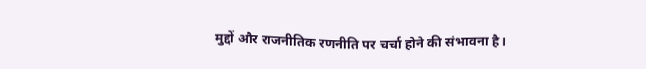मुद्दों और राजनीतिक रणनीति पर चर्चा होने की संभावना है।